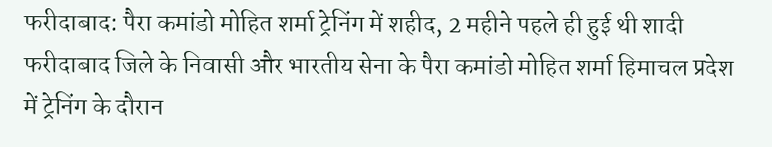फरीदाबाद: पैरा कमांडो मोहित शर्मा ट्रेनिंग में शहीद, 2 महीने पहले ही हुई थी शादी
फरीदाबाद जिले के निवासी और भारतीय सेना के पैरा कमांडो मोहित शर्मा हिमाचल प्रदेश में ट्रेनिंग के दौरान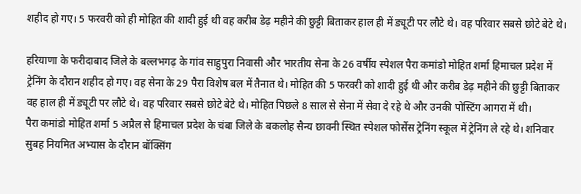शहीद हो गए। 5 फरवरी को ही मोहित की शादी हुई थी वह करीब डेढ़ महीने की छुट्टी बिताकर हाल ही में ड्यूटी पर लौटे थे। वह परिवार सबसे छोटे बेटे थे।

हरियाणा के फरीदाबाद जिले के बल्लभगढ़ के गांव साहुपुरा निवासी और भारतीय सेना के 26 वर्षीय स्पेशल पैरा कमांडो मोहित शर्मा हिमाचल प्रदेश में ट्रेनिंग के दौरान शहीद हो गए। वह सेना के 29 पैरा विशेष बल में तैनात थे। मोहित की 5 फरवरी को शादी हुई थी और करीब डेढ़ महीने की छुट्टी बिताकर वह हाल ही में ड्यूटी पर लौटे थे। वह परिवार सबसे छोटे बेटे थे। मोहित पिछले 8 साल से सेना में सेवा दे रहे थे और उनकी पोस्टिंग आगरा में थी।
पैरा कमांडो मोहित शर्मा 5 अप्रैल से हिमाचल प्रदेश के चंबा जिले के बकलोह सैन्य छावनी स्थित स्पेशल फोर्सेस ट्रेनिंग स्कूल में ट्रेनिंग ले रहे थे। शनिवार सुबह नियमित अभ्यास के दौरान बॉक्सिंग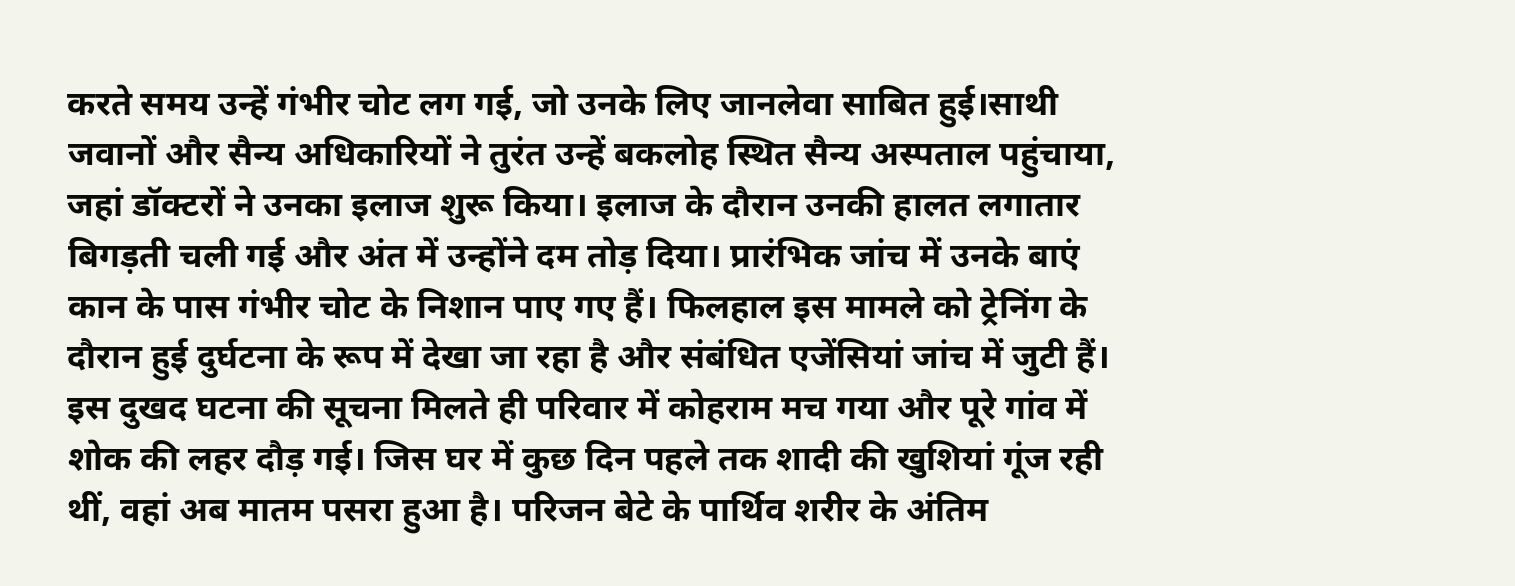करते समय उन्हें गंभीर चोट लग गई, जो उनके लिए जानलेवा साबित हुई।साथी जवानों और सैन्य अधिकारियों ने तुरंत उन्हें बकलोह स्थित सैन्य अस्पताल पहुंचाया, जहां डॉक्टरों ने उनका इलाज शुरू किया। इलाज के दौरान उनकी हालत लगातार बिगड़ती चली गई और अंत में उन्होंने दम तोड़ दिया। प्रारंभिक जांच में उनके बाएं कान के पास गंभीर चोट के निशान पाए गए हैं। फिलहाल इस मामले को ट्रेनिंग के दौरान हुई दुर्घटना के रूप में देखा जा रहा है और संबंधित एजेंसियां जांच में जुटी हैं। इस दुखद घटना की सूचना मिलते ही परिवार में कोहराम मच गया और पूरे गांव में शोक की लहर दौड़ गई। जिस घर में कुछ दिन पहले तक शादी की खुशियां गूंज रही थीं, वहां अब मातम पसरा हुआ है। परिजन बेटे के पार्थिव शरीर के अंतिम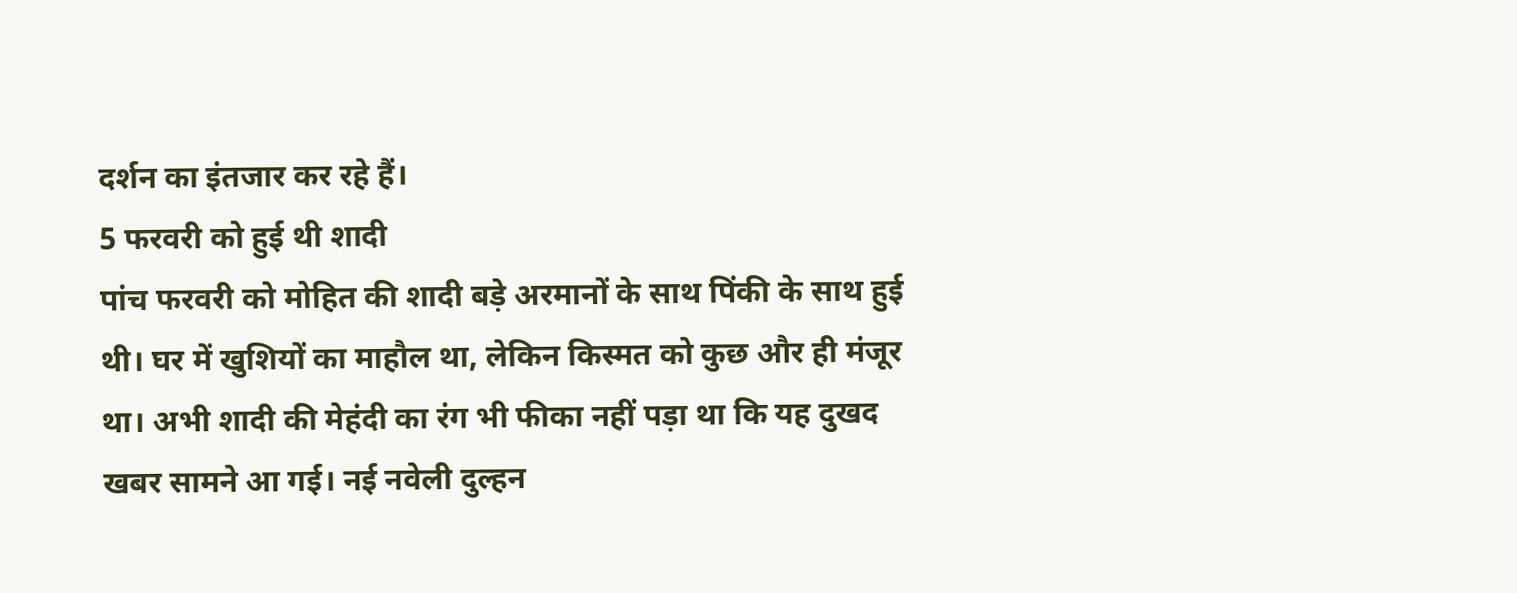दर्शन का इंतजार कर रहे हैं।
5 फरवरी को हुई थी शादी
पांच फरवरी को मोहित की शादी बड़े अरमानों के साथ पिंकी के साथ हुई थी। घर में खुशियों का माहौल था, लेकिन किस्मत को कुछ और ही मंजूर था। अभी शादी की मेहंदी का रंग भी फीका नहीं पड़ा था कि यह दुखद खबर सामने आ गई। नई नवेली दुल्हन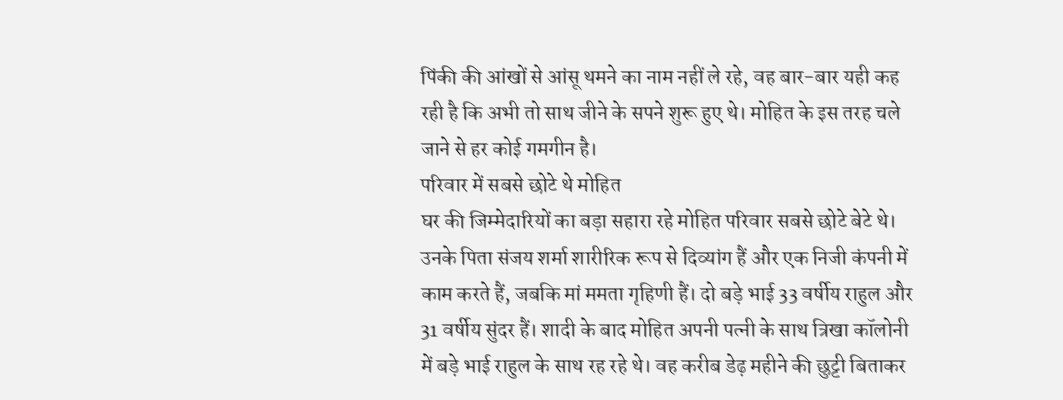पिंकी की आंखों से आंसू थमने का नाम नहीं ले रहे, वह बार-बार यही कह रही है कि अभी तो साथ जीने के सपने शुरू हुए थे। मोहित के इस तरह चले जाने से हर कोई गमगीन है।
परिवार में सबसे छोटे थे मोहित
घर की जिम्मेदारियों का बड़ा सहारा रहे मोहित परिवार सबसे छोटे बेटे थे। उनके पिता संजय शर्मा शारीरिक रूप से दिव्यांग हैं और एक निजी कंपनी में काम करते हैं, जबकि मां ममता गृहिणी हैं। दो बड़े भाई 33 वर्षीय राहुल और 31 वर्षीय सुंदर हैं। शादी के बाद मोहित अपनी पत्नी के साथ त्रिखा कॉलोनी में बड़े भाई राहुल के साथ रह रहे थे। वह करीब डेढ़ महीने की छुट्टी बिताकर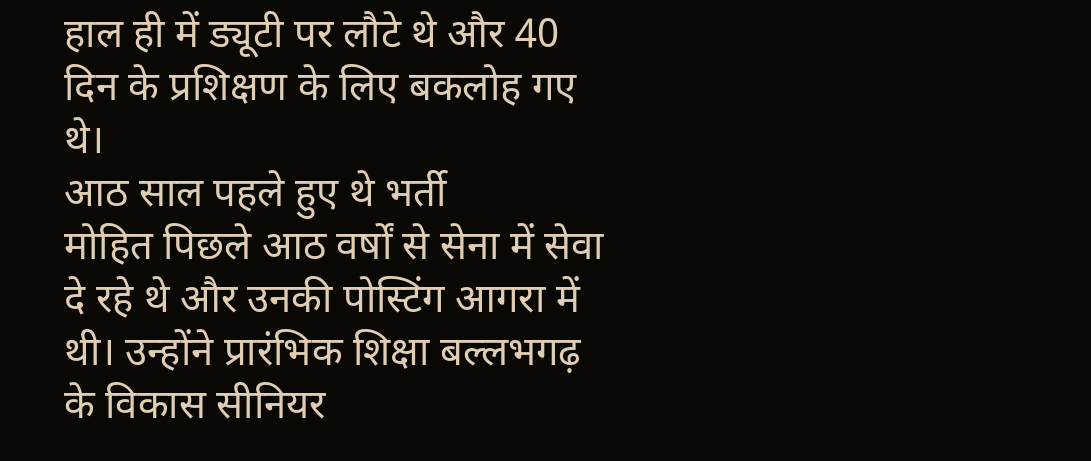हाल ही में ड्यूटी पर लौटे थे और 40 दिन के प्रशिक्षण के लिए बकलोह गए थे।
आठ साल पहले हुए थे भर्ती
मोहित पिछले आठ वर्षों से सेना में सेवा दे रहे थे और उनकी पोस्टिंग आगरा में थी। उन्होंने प्रारंभिक शिक्षा बल्लभगढ़ के विकास सीनियर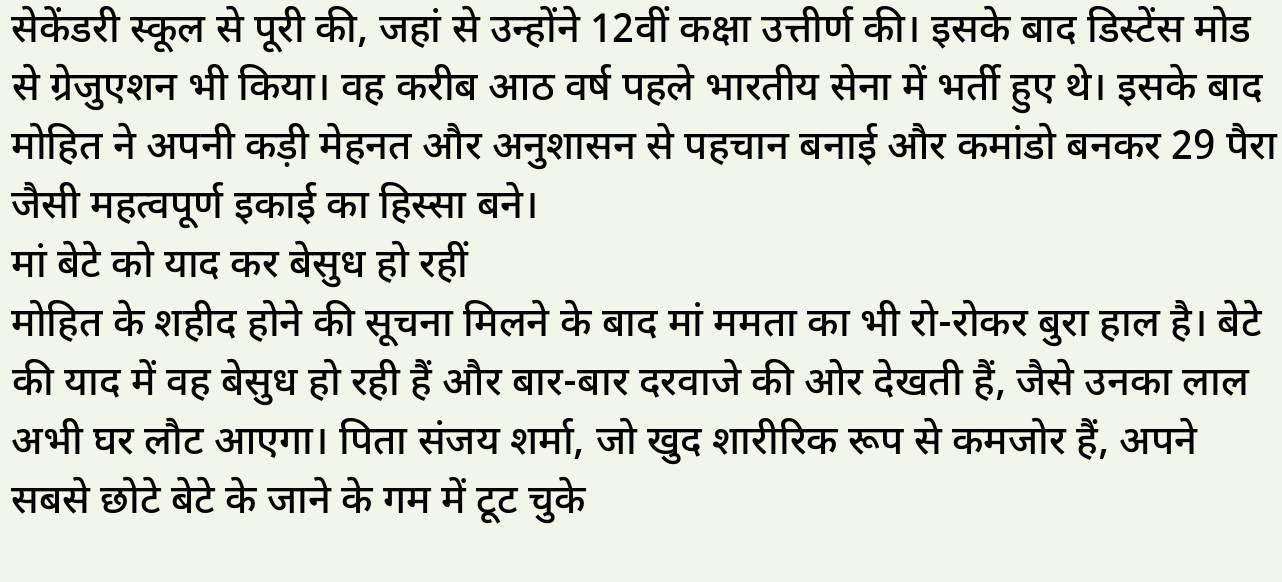सेकेंडरी स्कूल से पूरी की, जहां से उन्होंने 12वीं कक्षा उत्तीर्ण की। इसके बाद डिस्टेंस मोड से ग्रेजुएशन भी किया। वह करीब आठ वर्ष पहले भारतीय सेना में भर्ती हुए थे। इसके बाद मोहित ने अपनी कड़ी मेहनत और अनुशासन से पहचान बनाई और कमांडो बनकर 29 पैरा जैसी महत्वपूर्ण इकाई का हिस्सा बने।
मां बेटे को याद कर बेसुध हो रहीं
मोहित के शहीद होने की सूचना मिलने के बाद मां ममता का भी रो-रोकर बुरा हाल है। बेटे की याद में वह बेसुध हो रही हैं और बार-बार दरवाजे की ओर देखती हैं, जैसे उनका लाल अभी घर लौट आएगा। पिता संजय शर्मा, जो खुद शारीरिक रूप से कमजोर हैं, अपने सबसे छोटे बेटे के जाने के गम में टूट चुके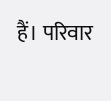हैं। परिवार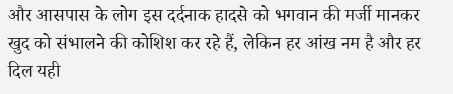और आसपास के लोग इस दर्दनाक हादसे को भगवान की मर्जी मानकर खुद को संभालने की कोशिश कर रहे हैं, लेकिन हर आंख नम है और हर दिल यही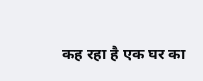कह रहा है एक घर का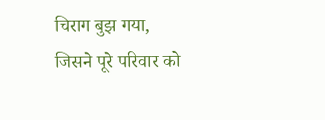चिराग बुझ गया, जिसने पूरे परिवार को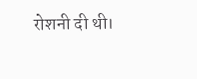रोशनी दी थी।